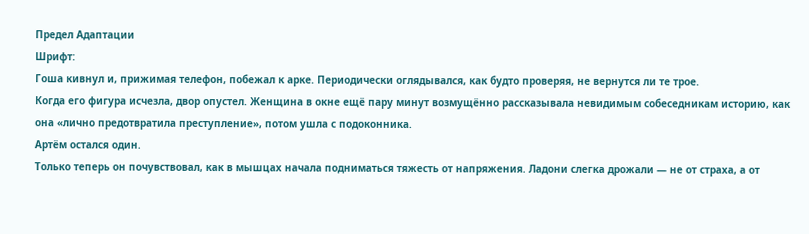Предел Адаптации
Шрифт:
Гоша кивнул и, прижимая телефон, побежал к арке. Периодически оглядывался, как будто проверяя, не вернутся ли те трое.
Когда его фигура исчезла, двор опустел. Женщина в окне ещё пару минут возмущённо рассказывала невидимым собеседникам историю, как она «лично предотвратила преступление», потом ушла с подоконника.
Артём остался один.
Только теперь он почувствовал, как в мышцах начала подниматься тяжесть от напряжения. Ладони слегка дрожали — не от страха, а от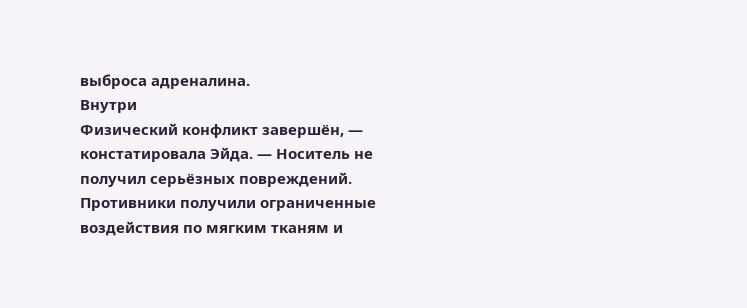выброса адреналина.
Внутри
Физический конфликт завершён, — констатировала Эйда. — Носитель не получил серьёзных повреждений. Противники получили ограниченные воздействия по мягким тканям и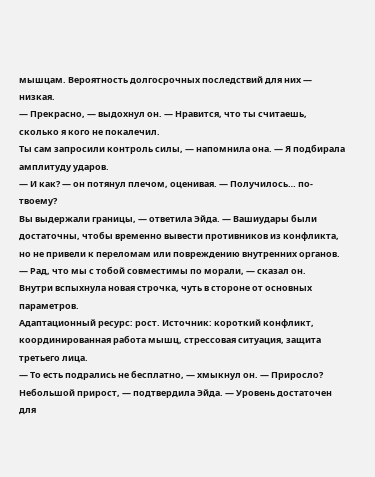мышцам. Вероятность долгосрочных последствий для них — низкая.
— Прекрасно, — выдохнул он. — Нравится, что ты считаешь, сколько я кого не покалечил.
Ты сам запросили контроль силы, — напомнила она. — Я подбирала амплитуду ударов.
— И как? — он потянул плечом, оценивая. — Получилось… по-твоему?
Вы выдержали границы, — ответила Эйда. — Вашиудары были достаточны, чтобы временно вывести противников из конфликта, но не привели к переломам или повреждению внутренних органов.
— Рад, что мы с тобой совместимы по морали, — сказал он.
Внутри вспыхнула новая строчка, чуть в стороне от основных параметров.
Адаптационный ресурс: рост. Источник: короткий конфликт, координированная работа мышц, стрессовая ситуация, защита третьего лица.
— То есть подрались не бесплатно, — хмыкнул он. — Приросло?
Небольшой прирост, — подтвердила Эйда. — Уровень достаточен для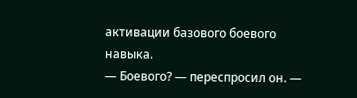активации базового боевого навыка.
— Боевого? — переспросил он. —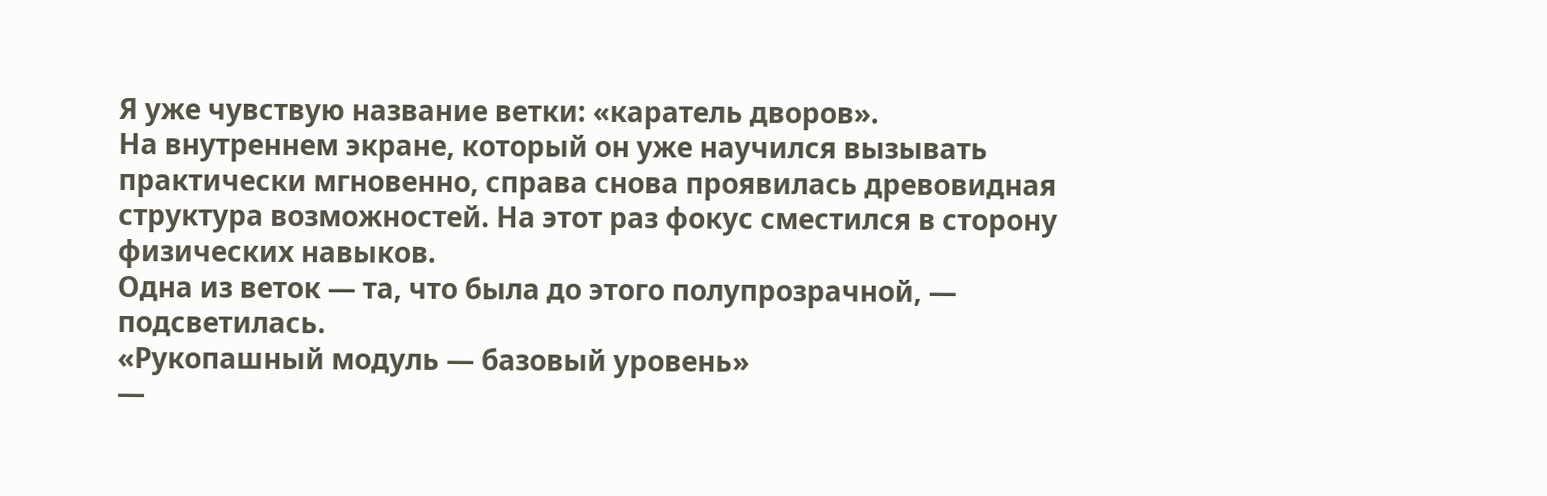Я уже чувствую название ветки: «каратель дворов».
На внутреннем экране, который он уже научился вызывать практически мгновенно, справа снова проявилась древовидная структура возможностей. На этот раз фокус сместился в сторону физических навыков.
Одна из веток — та, что была до этого полупрозрачной, — подсветилась.
«Рукопашный модуль — базовый уровень»
—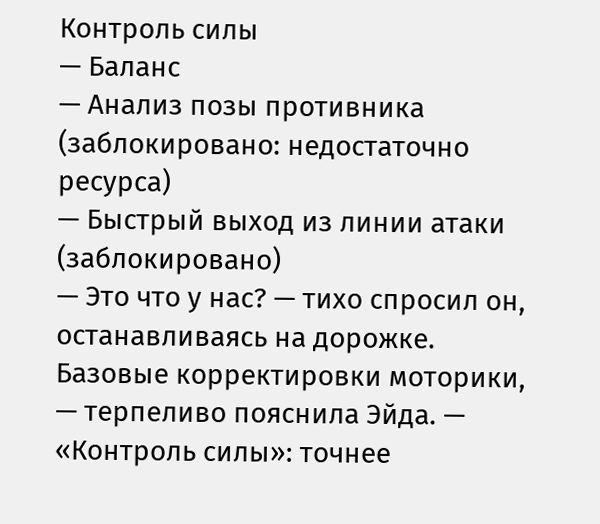Контроль силы
— Баланс
— Анализ позы противника (заблокировано: недостаточно ресурса)
— Быстрый выход из линии атаки (заблокировано)
— Это что у нас? — тихо спросил он, останавливаясь на дорожке.
Базовые корректировки моторики, — терпеливо пояснила Эйда. — «Контроль силы»: точнее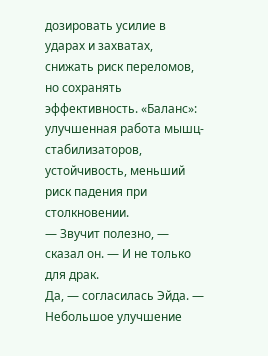дозировать усилие в ударах и захватах, снижать риск переломов, но сохранять эффективность. «Баланс»: улучшенная работа мышц-стабилизаторов, устойчивость, меньший риск падения при столкновении.
— Звучит полезно, — сказал он. — И не только для драк.
Да, — согласилась Эйда. — Небольшое улучшение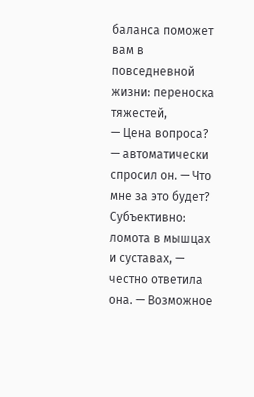баланса поможет вам в повседневной жизни: переноска тяжестей,
— Цена вопроса? — автоматически спросил он. — Что мне за это будет?
Субъективно: ломота в мышцах и суставах, — честно ответила она. — Возможное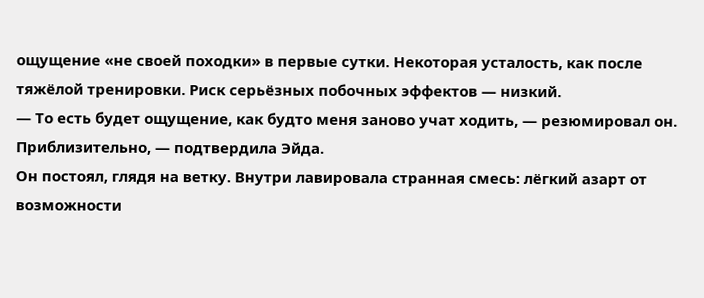ощущение «не своей походки» в первые сутки. Некоторая усталость, как после тяжёлой тренировки. Риск серьёзных побочных эффектов — низкий.
— То есть будет ощущение, как будто меня заново учат ходить, — резюмировал он.
Приблизительно, — подтвердила Эйда.
Он постоял, глядя на ветку. Внутри лавировала странная смесь: лёгкий азарт от возможности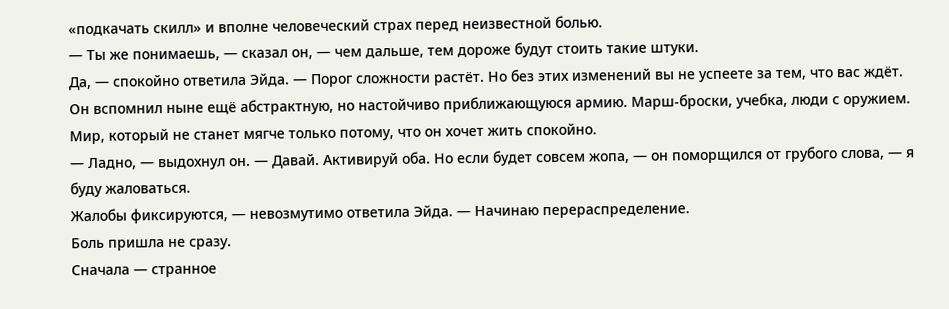«подкачать скилл» и вполне человеческий страх перед неизвестной болью.
— Ты же понимаешь, — сказал он, — чем дальше, тем дороже будут стоить такие штуки.
Да, — спокойно ответила Эйда. — Порог сложности растёт. Но без этих изменений вы не успеете за тем, что вас ждёт.
Он вспомнил ныне ещё абстрактную, но настойчиво приближающуюся армию. Марш-броски, учебка, люди с оружием. Мир, который не станет мягче только потому, что он хочет жить спокойно.
— Ладно, — выдохнул он. — Давай. Активируй оба. Но если будет совсем жопа, — он поморщился от грубого слова, — я буду жаловаться.
Жалобы фиксируются, — невозмутимо ответила Эйда. — Начинаю перераспределение.
Боль пришла не сразу.
Сначала — странное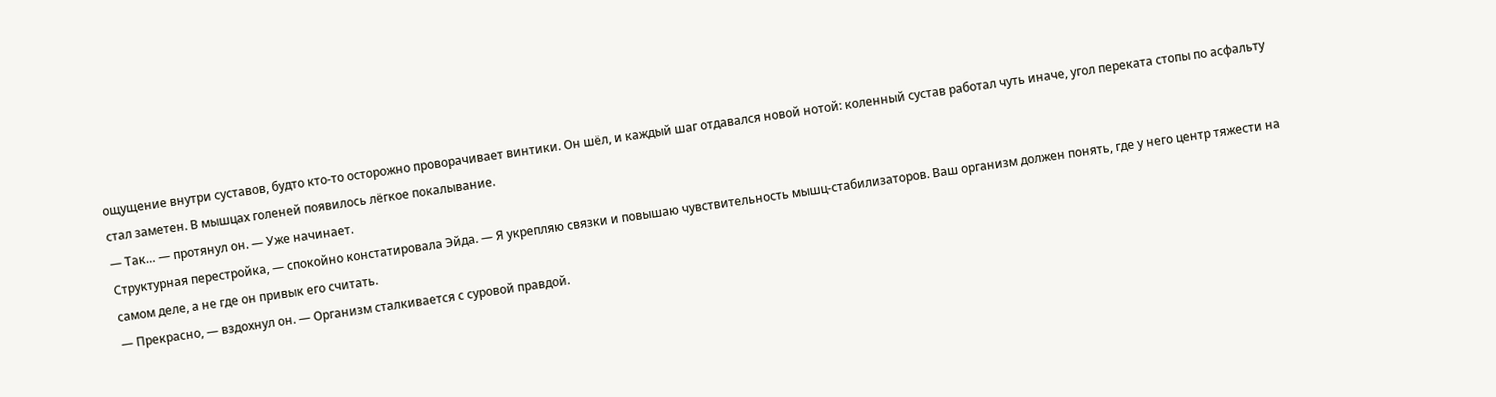ощущение внутри суставов, будто кто-то осторожно проворачивает винтики. Он шёл, и каждый шаг отдавался новой нотой: коленный сустав работал чуть иначе, угол переката стопы по асфальту стал заметен. В мышцах голеней появилось лёгкое покалывание.
— Так… — протянул он. — Уже начинает.
Структурная перестройка, — спокойно констатировала Эйда. — Я укрепляю связки и повышаю чувствительность мышц-стабилизаторов. Ваш организм должен понять, где у него центр тяжести на самом деле, а не где он привык его считать.
— Прекрасно, — вздохнул он. — Организм сталкивается с суровой правдой.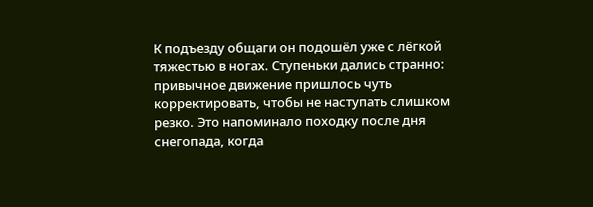К подъезду общаги он подошёл уже с лёгкой тяжестью в ногах. Ступеньки дались странно: привычное движение пришлось чуть корректировать, чтобы не наступать слишком резко. Это напоминало походку после дня снегопада, когда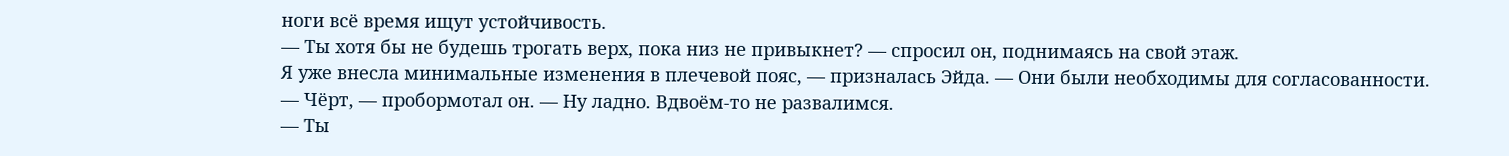ноги всё время ищут устойчивость.
— Ты хотя бы не будешь трогать верх, пока низ не привыкнет? — спросил он, поднимаясь на свой этаж.
Я уже внесла минимальные изменения в плечевой пояс, — призналась Эйда. — Они были необходимы для согласованности.
— Чёрт, — пробормотал он. — Ну ладно. Вдвоём-то не развалимся.
— Ты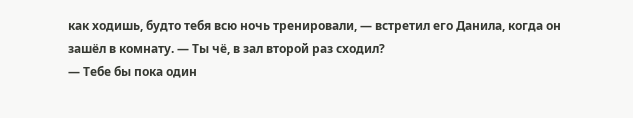как ходишь, будто тебя всю ночь тренировали, — встретил его Данила, когда он зашёл в комнату. — Ты чё, в зал второй раз сходил?
— Тебе бы пока один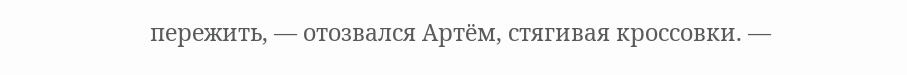пережить, — отозвался Артём, стягивая кроссовки. —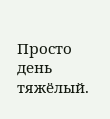Просто день тяжёлый.